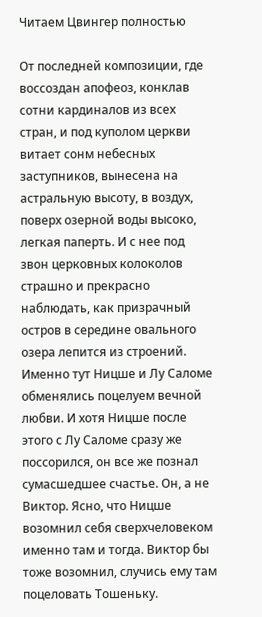Читаем Цвингер полностью

От последней композиции, где воссоздан апофеоз, конклав сотни кардиналов из всех стран, и под куполом церкви витает сонм небесных заступников, вынесена на астральную высоту, в воздух, поверх озерной воды высоко, легкая паперть. И с нее под звон церковных колоколов страшно и прекрасно наблюдать, как призрачный остров в середине овального озера лепится из строений. Именно тут Ницше и Лу Саломе обменялись поцелуем вечной любви. И хотя Ницше после этого с Лу Саломе сразу же поссорился, он все же познал сумасшедшее счастье. Он, а не Виктор. Ясно, что Ницше возомнил себя сверхчеловеком именно там и тогда. Виктор бы тоже возомнил, случись ему там поцеловать Тошеньку.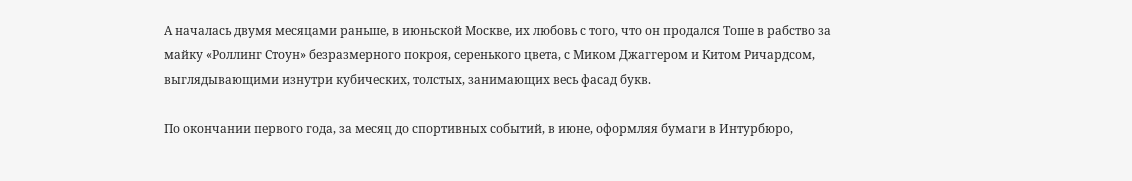А началась двумя месяцами раньше, в июньской Москве, их любовь с того, что он продался Тоше в рабство за майку «Роллинг Стоун» безразмерного покроя, серенького цвета, с Миком Джаггером и Китом Ричардсом, выглядывающими изнутри кубических, толстых, занимающих весь фасад букв.

По окончании первого года, за месяц до спортивных событий, в июне, оформляя бумаги в Интурбюро,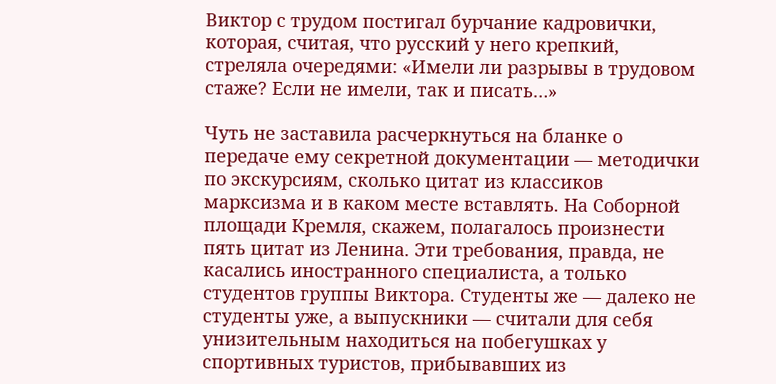Виктор с трудом постигал бурчание кадровички, которая, считая, что русский у него крепкий, стреляла очередями: «Имели ли разрывы в трудовом стаже? Если не имели, так и писать…»

Чуть не заставила расчеркнуться на бланке о передаче ему секретной документации — методички по экскурсиям, сколько цитат из классиков марксизма и в каком месте вставлять. На Соборной площади Кремля, скажем, полагалось произнести пять цитат из Ленина. Эти требования, правда, не касались иностранного специалиста, а только студентов группы Виктора. Студенты же — далеко не студенты уже, а выпускники — считали для себя унизительным находиться на побегушках у спортивных туристов, прибывавших из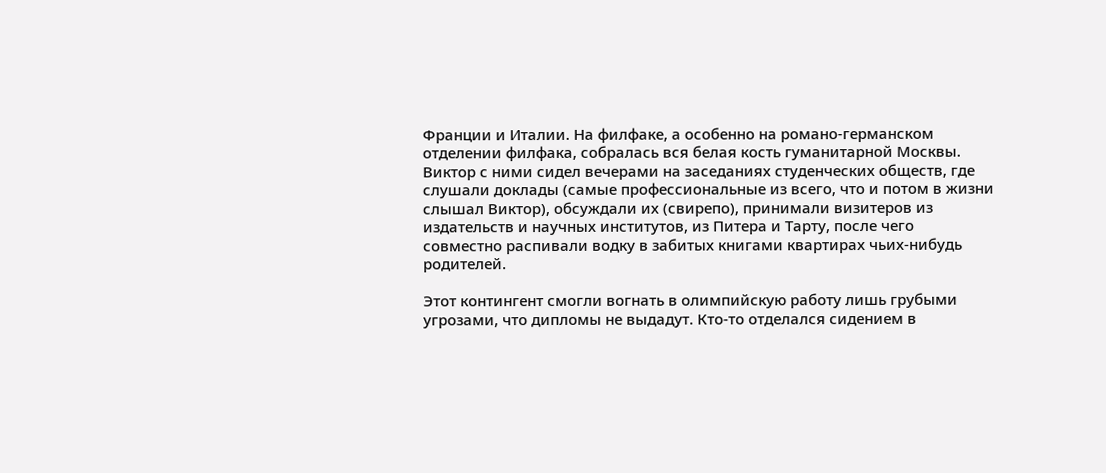Франции и Италии. На филфаке, а особенно на романо-германском отделении филфака, собралась вся белая кость гуманитарной Москвы. Виктор с ними сидел вечерами на заседаниях студенческих обществ, где слушали доклады (самые профессиональные из всего, что и потом в жизни слышал Виктор), обсуждали их (свирепо), принимали визитеров из издательств и научных институтов, из Питера и Тарту, после чего совместно распивали водку в забитых книгами квартирах чьих-нибудь родителей.

Этот контингент смогли вогнать в олимпийскую работу лишь грубыми угрозами, что дипломы не выдадут. Кто-то отделался сидением в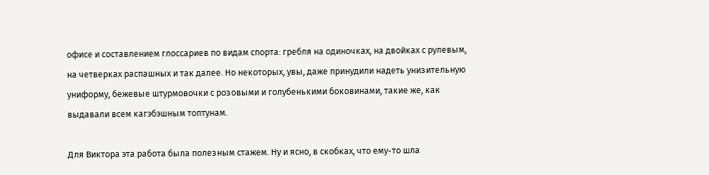офисе и составлением глоссариев по видам спорта: гребля на одиночках, на двойках с рулевым, на четверках распашных и так далее. Но некоторых, увы, даже принудили надеть унизительную униформу, бежевые штурмовочки с розовыми и голубенькими боковинами, такие же, как выдавали всем кагэбэшным топтунам.

Для Виктора эта работа была полезным стажем. Ну и ясно, в скобках, что ему-то шла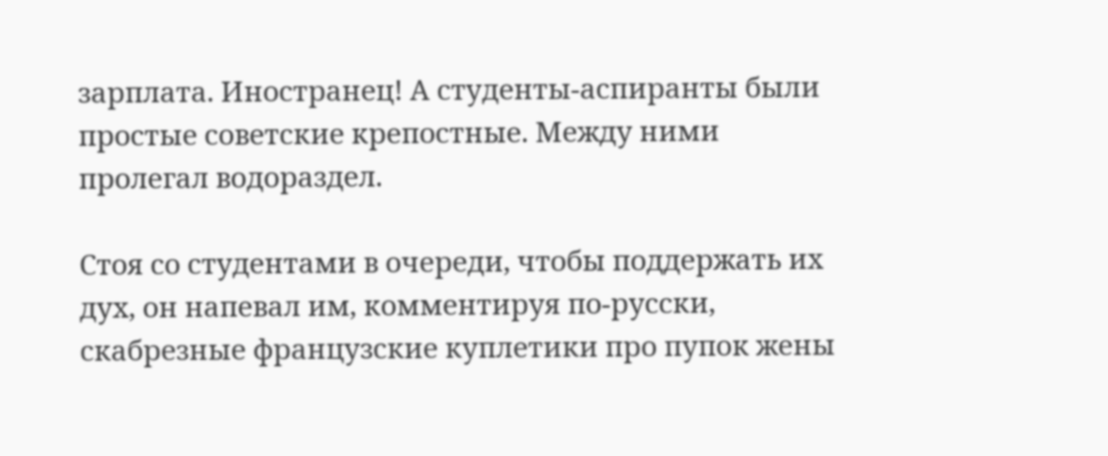зарплата. Иностранец! А студенты-аспиранты были простые советские крепостные. Между ними пролегал водораздел.

Стоя со студентами в очереди, чтобы поддержать их дух, он напевал им, комментируя по-русски, скабрезные французские куплетики про пупок жены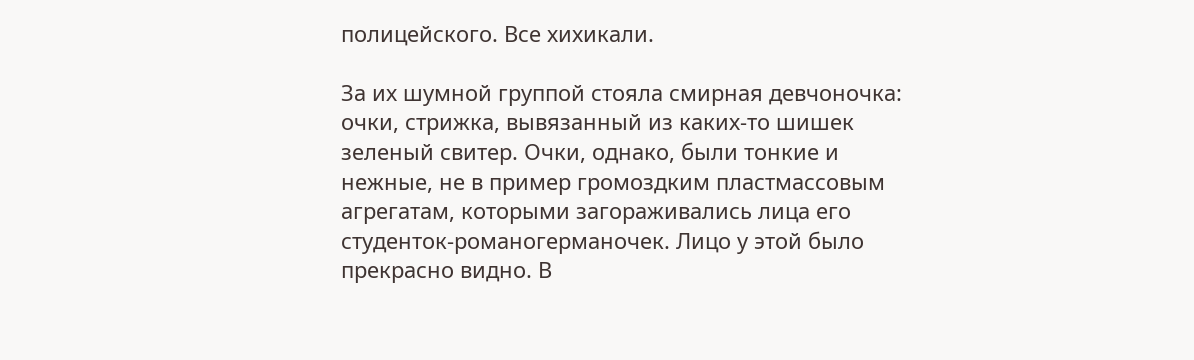полицейского. Все хихикали.

За их шумной группой стояла смирная девчоночка: очки, стрижка, вывязанный из каких-то шишек зеленый свитер. Очки, однако, были тонкие и нежные, не в пример громоздким пластмассовым агрегатам, которыми загораживались лица его студенток-романогерманочек. Лицо у этой было прекрасно видно. В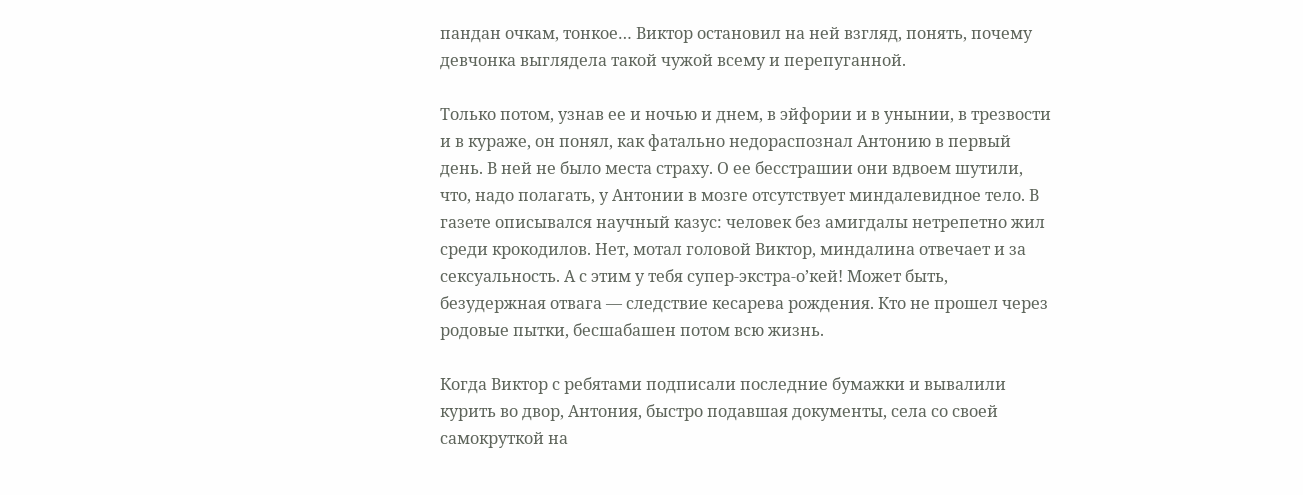пандан очкам, тонкое… Виктор остановил на ней взгляд, понять, почему девчонка выглядела такой чужой всему и перепуганной.

Только потом, узнав ее и ночью и днем, в эйфории и в унынии, в трезвости и в кураже, он понял, как фатально недораспознал Антонию в первый день. В ней не было места страху. О ее бесстрашии они вдвоем шутили, что, надо полагать, у Антонии в мозге отсутствует миндалевидное тело. В газете описывался научный казус: человек без амигдалы нетрепетно жил среди крокодилов. Нет, мотал головой Виктор, миндалина отвечает и за сексуальность. А с этим у тебя супер-экстра-о’кей! Может быть, безудержная отвага — следствие кесарева рождения. Кто не прошел через родовые пытки, бесшабашен потом всю жизнь.

Когда Виктор с ребятами подписали последние бумажки и вывалили курить во двор, Антония, быстро подавшая документы, села со своей самокруткой на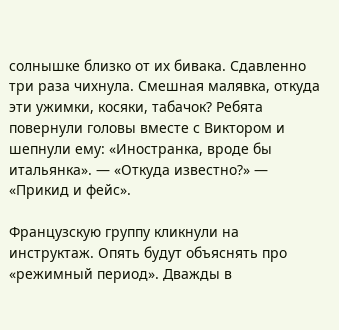солнышке близко от их бивака. Сдавленно три раза чихнула. Смешная малявка, откуда эти ужимки, косяки, табачок? Ребята повернули головы вместе с Виктором и шепнули ему: «Иностранка, вроде бы итальянка». — «Откуда известно?» — «Прикид и фейс».

Французскую группу кликнули на инструктаж. Опять будут объяснять про «режимный период». Дважды в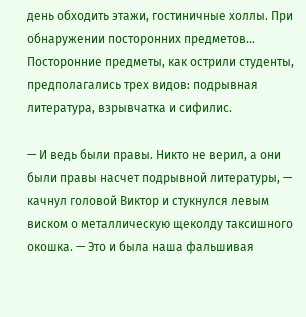день обходить этажи, гостиничные холлы. При обнаружении посторонних предметов… Посторонние предметы, как острили студенты, предполагались трех видов: подрывная литература, взрывчатка и сифилис.

— И ведь были правы. Никто не верил, а они были правы насчет подрывной литературы, — качнул головой Виктор и стукнулся левым виском о металлическую щеколду таксишного окошка. — Это и была наша фальшивая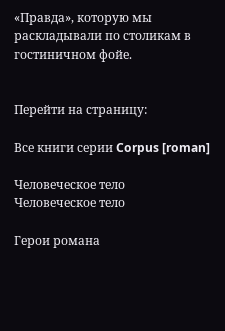«Правда», которую мы раскладывали по столикам в гостиничном фойе.


Перейти на страницу:

Все книги серии Corpus [roman]

Человеческое тело
Человеческое тело

Герои романа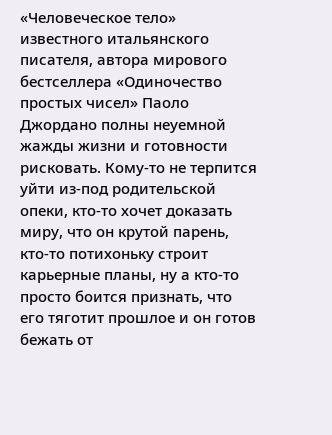«Человеческое тело» известного итальянского писателя, автора мирового бестселлера «Одиночество простых чисел» Паоло Джордано полны неуемной жажды жизни и готовности рисковать. Кому-то не терпится уйти из-под родительской опеки, кто-то хочет доказать миру, что он крутой парень, кто-то потихоньку строит карьерные планы, ну а кто-то просто боится признать, что его тяготит прошлое и он готов бежать от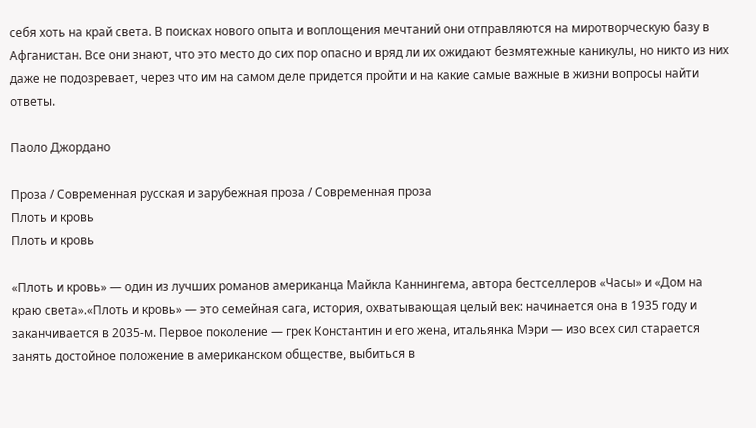себя хоть на край света. В поисках нового опыта и воплощения мечтаний они отправляются на миротворческую базу в Афганистан. Все они знают, что это место до сих пор опасно и вряд ли их ожидают безмятежные каникулы, но никто из них даже не подозревает, через что им на самом деле придется пройти и на какие самые важные в жизни вопросы найти ответы.

Паоло Джордано

Проза / Современная русская и зарубежная проза / Современная проза
Плоть и кровь
Плоть и кровь

«Плоть и кровь» — один из лучших романов американца Майкла Каннингема, автора бестселлеров «Часы» и «Дом на краю света».«Плоть и кровь» — это семейная сага, история, охватывающая целый век: начинается она в 1935 году и заканчивается в 2035-м. Первое поколение — грек Константин и его жена, итальянка Мэри — изо всех сил старается занять достойное положение в американском обществе, выбиться в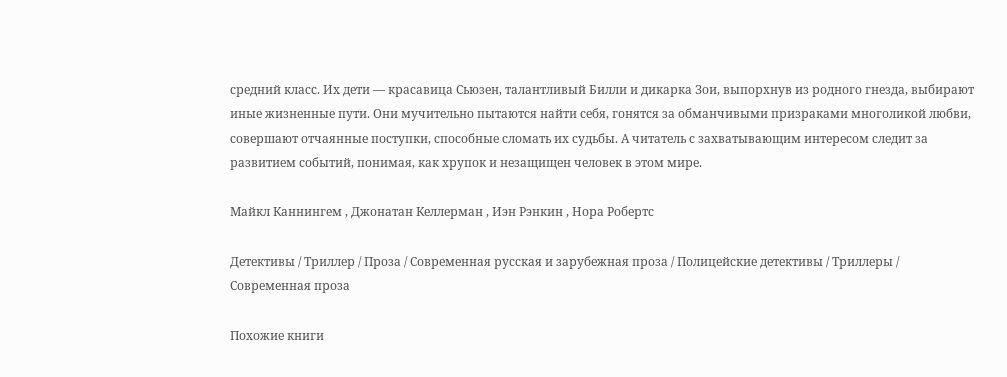средний класс. Их дети — красавица Сьюзен, талантливый Билли и дикарка Зои, выпорхнув из родного гнезда, выбирают иные жизненные пути. Они мучительно пытаются найти себя, гонятся за обманчивыми призраками многоликой любви, совершают отчаянные поступки, способные сломать их судьбы. А читатель с захватывающим интересом следит за развитием событий, понимая, как хрупок и незащищен человек в этом мире.

Майкл Каннингем , Джонатан Келлерман , Иэн Рэнкин , Нора Робертс

Детективы / Триллер / Проза / Современная русская и зарубежная проза / Полицейские детективы / Триллеры / Современная проза

Похожие книги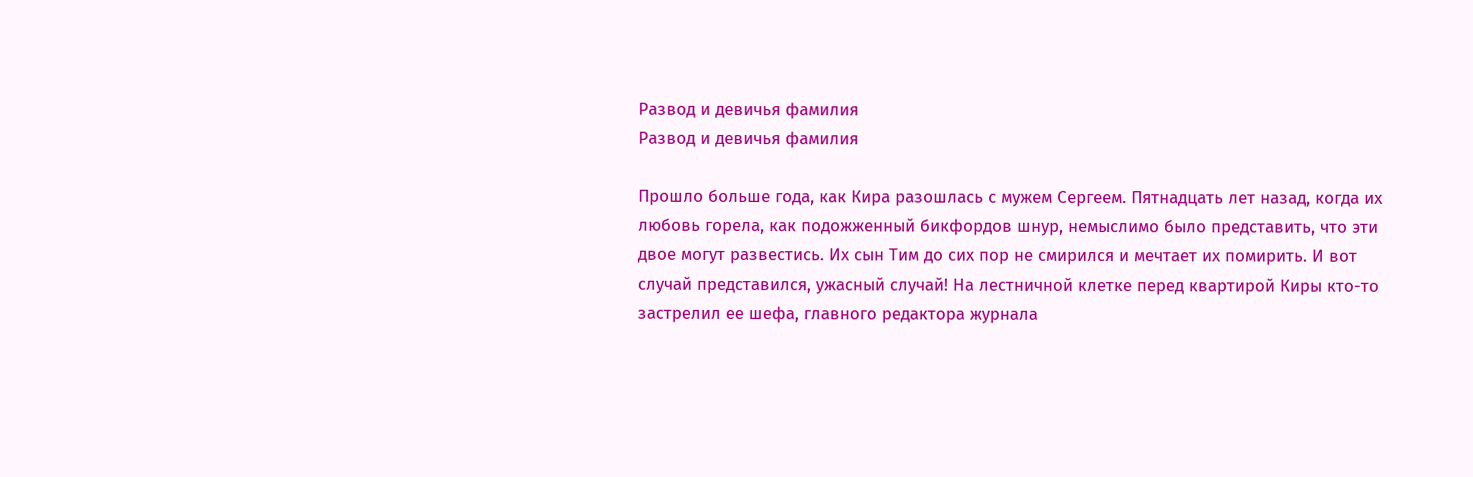Развод и девичья фамилия
Развод и девичья фамилия

Прошло больше года, как Кира разошлась с мужем Сергеем. Пятнадцать лет назад, когда их любовь горела, как подожженный бикфордов шнур, немыслимо было представить, что эти двое могут развестись. Их сын Тим до сих пор не смирился и мечтает их помирить. И вот случай представился, ужасный случай! На лестничной клетке перед квартирой Киры кто-то застрелил ее шефа, главного редактора журнала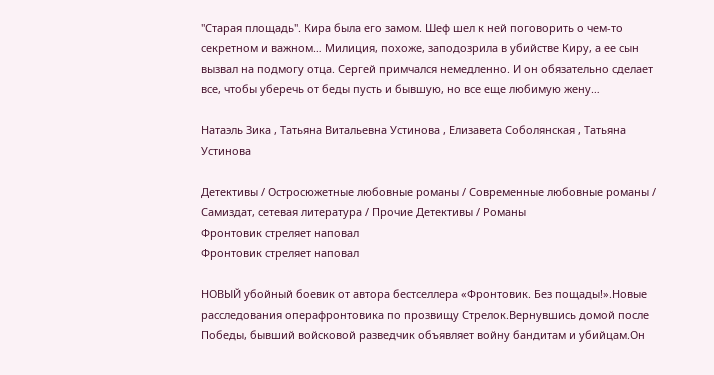"Старая площадь". Кира была его замом. Шеф шел к ней поговорить о чем-то секретном и важном… Милиция, похоже, заподозрила в убийстве Киру, а ее сын вызвал на подмогу отца. Сергей примчался немедленно. И он обязательно сделает все, чтобы уберечь от беды пусть и бывшую, но все еще любимую жену…

Натаэль Зика , Татьяна Витальевна Устинова , Елизавета Соболянская , Татьяна Устинова

Детективы / Остросюжетные любовные романы / Современные любовные романы / Самиздат, сетевая литература / Прочие Детективы / Романы
Фронтовик стреляет наповал
Фронтовик стреляет наповал

НОВЫЙ убойный боевик от автора бестселлера «Фронтовик. Без пощады!».Новые расследования операфронтовика по прозвищу Стрелок.Вернувшись домой после Победы, бывший войсковой разведчик объявляет войну бандитам и убийцам.Он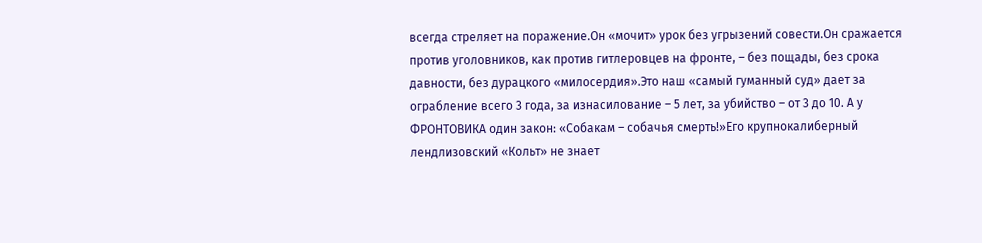всегда стреляет на поражение.Он «мочит» урок без угрызений совести.Он сражается против уголовников, как против гитлеровцев на фронте, – без пощады, без срока давности, без дурацкого «милосердия».Это наш «самый гуманный суд» дает за ограбление всего 3 года, за изнасилование – 5 лет, за убийство – от 3 до 10. А у ФРОНТОВИКА один закон: «Собакам – собачья смерть!»Его крупнокалиберный лендлизовский «Кольт» не знает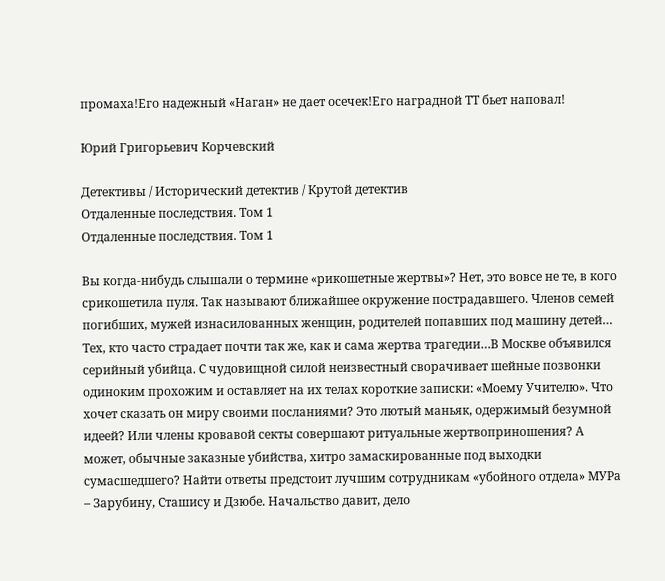промаха!Его надежный «Наган» не дает осечек!Его наградной ТТ бьет наповал!

Юрий Григорьевич Корчевский

Детективы / Исторический детектив / Крутой детектив
Отдаленные последствия. Том 1
Отдаленные последствия. Том 1

Вы когда-нибудь слышали о термине «рикошетные жертвы»? Нет, это вовсе не те, в кого срикошетила пуля. Так называют ближайшее окружение пострадавшего. Членов семей погибших, мужей изнасилованных женщин, родителей попавших под машину детей… Тех, кто часто страдает почти так же, как и сама жертва трагедии…В Москве объявился серийный убийца. С чудовищной силой неизвестный сворачивает шейные позвонки одиноким прохожим и оставляет на их телах короткие записки: «Моему Учителю». Что хочет сказать он миру своими посланиями? Это лютый маньяк, одержимый безумной идеей? Или члены кровавой секты совершают ритуальные жертвоприношения? А может, обычные заказные убийства, хитро замаскированные под выходки сумасшедшего? Найти ответы предстоит лучшим сотрудникам «убойного отдела» МУРа – Зарубину, Сташису и Дзюбе. Начальство давит, дело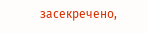засекречено,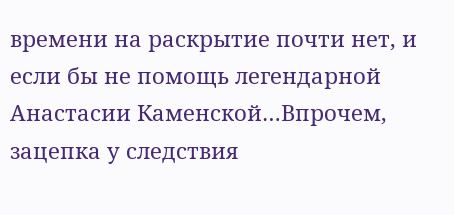времени на раскрытие почти нет, и если бы не помощь легендарной Анастасии Каменской…Впрочем, зацепка у следствия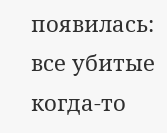появилась: все убитые когда-то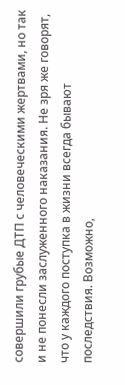совершили грубые ДТП с человеческими жертвами, но так и не понесли заслуженного наказания. Не зря же говорят, что у каждого поступка в жизни всегда бывают последствия. Возможно,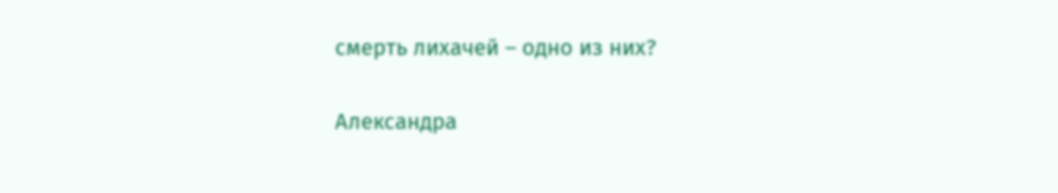смерть лихачей – одно из них?

Александра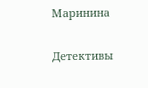Маринина

Детективы